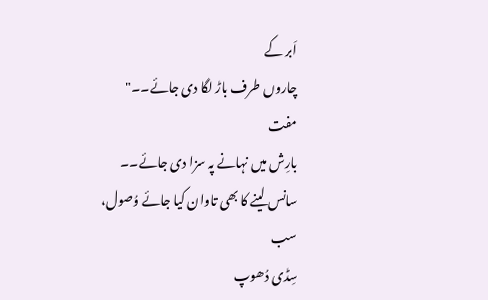اَبر کے
چاروں طرف باڑ لگا دی جائے۔۔"
مفت
بارِش میں نہانے پہ سزا دی جائے۔۔
سانس لینے کا بھی تاوان کیا جائے وُصول،
سب
سِڈی دُھوپ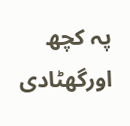پہ کچھ اورگھٹادی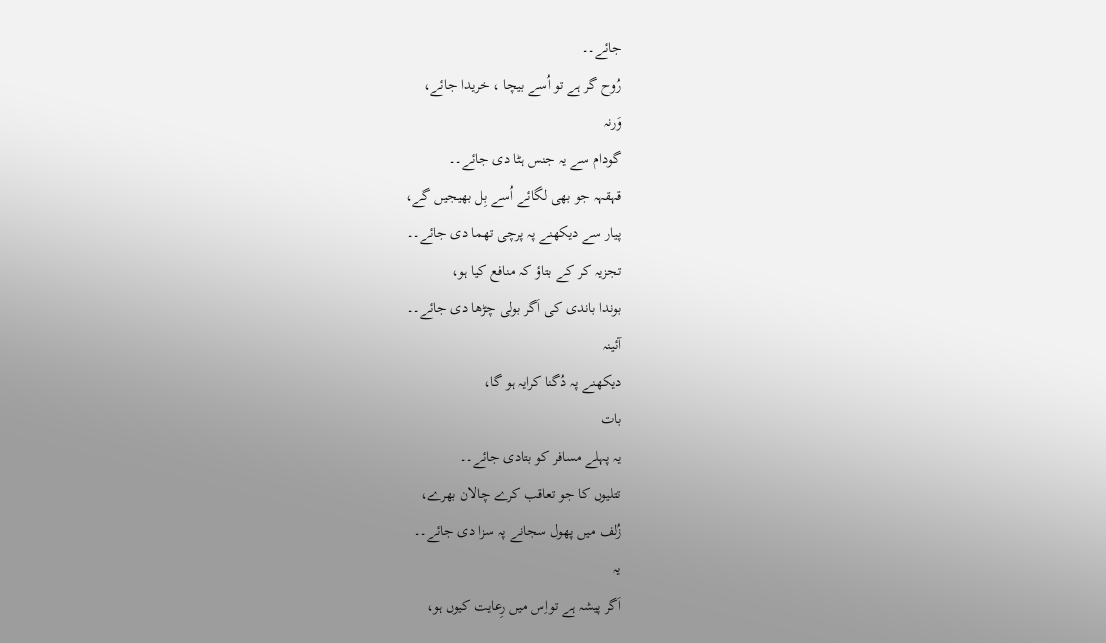جائے۔۔
رُوح گر ہے تو اُسے بیچا ، خریدا جائے،
وَرنہ
گودام سے یہ جنس ہٹا دی جائے۔۔
قہقہہ جو بھی لگائے اُسے بِل بھیجیں گے،
پیار سے دیکھنے پہ پرچی تھما دی جائے۔۔
تجزیہ کر کے بتاؤ کہ منافع کیا ہو،
بوندا باندی کی اَگر بولی چڑھا دی جائے۔۔
آئینہ
دیکھنے پہ دُگنا کرایہ ہو گا،
بات
یہ پہلے مسافر کو بتادی جائے۔۔
تتلیوں کا جو تعاقب کرے چالان بھرے،
زُلف میں پھول سجانے پہ سزا دی جائے۔۔
یہ
اَگر پیشہ ہے تواِس میں رِعایت کیوں ہو،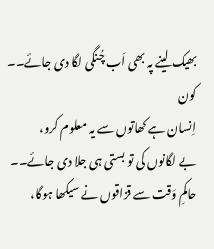بھیک لینے پہ بھی اَب چُنگی لگا دی جائے۔۔
کون
اِنسان ہے کھاتوں سے یہ معلوم کرو،
بے لگانوں کی تو بستی ہی جلا دی جائے۔۔
حاکمِ وَقت سے قزاقوں نے سیکھا ہوگا،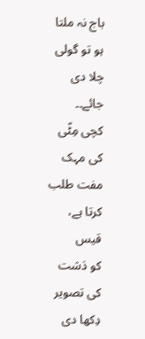باج نہ ملتا ہو تو گولی چلا دی جائے۔۔
کچی مِٹّی کی مہک مفت طلب کرتا ہے،
قیس
کو دَشت کی تصویر دِکھا دی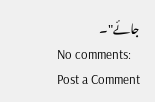جائے"۔
No comments:
Post a Comment